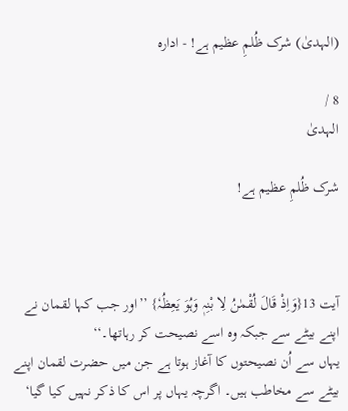(الہدیٰ) شرک ظُلمِ عظیم ہے! - ادارہ

8 /
الہدیٰ

شرک ظُلمِ عظیم ہے!



آیت 13{وَاِذْ قَالَ لُقْمٰنُ لِا بْنِہٖ وَہُوَ یَعِظُہٗ} ’’اور جب کہا لقمان نے اپنے بیٹے سے جبکہ وہ اسے نصیحت کر رہاتھا۔‘‘
یہاں سے اُن نصیحتوں کا آغاز ہوتا ہے جن میں حضرت لقمان اپنے بیٹے سے مخاطب ہیں۔ اگرچہ یہاں پر اس کا ذکر نہیں کیا گیا‘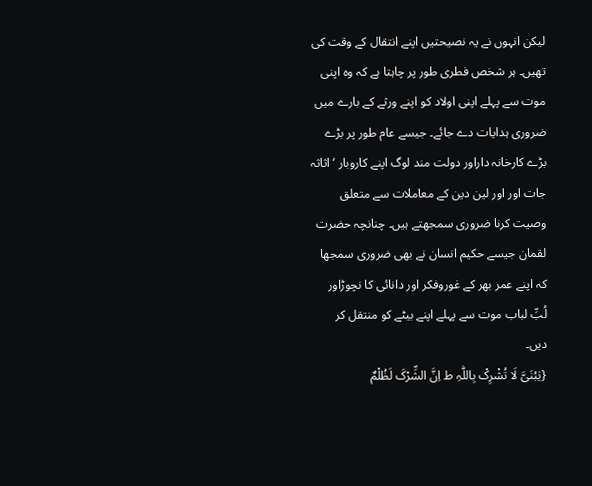لیکن انہوں نے یہ نصیحتیں اپنے انتقال کے وقت کی تھیں۔ ہر شخص فطری طور پر چاہتا ہے کہ وہ اپنی موت سے پہلے اپنی اولاد کو اپنے ورثے کے بارے میں ضروری ہدایات دے جائے۔ جیسے عام طور پر بڑے بڑے کارخانہ داراور دولت مند لوگ اپنے کاروبار ‘ اثاثہ جات اور اور لین دین کے معاملات سے متعلق وصیت کرنا ضروری سمجھتے ہیں۔ چنانچہ حضرت لقمان جیسے حکیم انسان نے بھی ضروری سمجھا کہ اپنے عمر بھر کے غوروفکر اور دانائی کا نچوڑاور لُبِّ لباب موت سے پہلے اپنے بیٹے کو منتقل کر دیں۔
{یٰبُنَیَّ لَا تُشْرِکْ بِاللّٰہِ ط اِنَّ الشِّرْکَ لَظُلْمٌ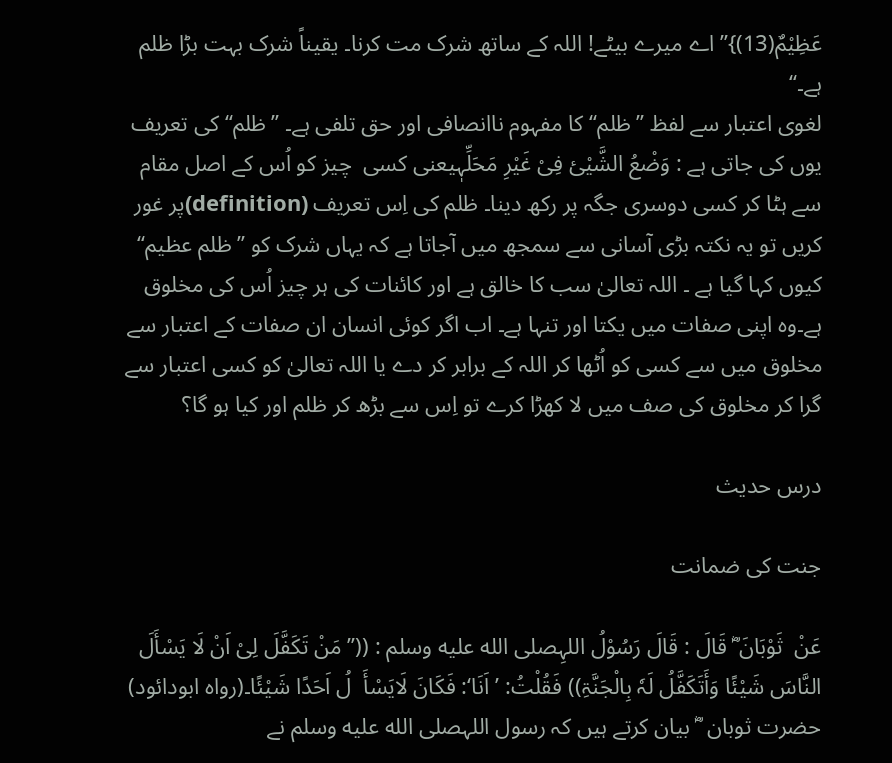عَظِیْمٌ(13)}’’اے میرے بیٹے! اللہ کے ساتھ شرک مت کرنا۔ یقیناً شرک بہت بڑا ظلم ہے۔‘‘
لغوی اعتبار سے لفظ ’’ظلم‘‘ کا مفہوم ناانصافی اور حق تلفی ہے۔ ’’ظلم‘‘ کی تعریف یوں کی جاتی ہے : وَضْعُ الشَّیْیٔ فِیْ غَیْرِ مَحَلِّہٖیعنی کسی  چیز کو اُس کے اصل مقام سے ہٹا کر کسی دوسری جگہ پر رکھ دینا۔ ظلم کی اِس تعریف (definition)پر غور کریں تو یہ نکتہ بڑی آسانی سے سمجھ میں آجاتا ہے کہ یہاں شرک کو ’’ظلم عظیم‘‘ کیوں کہا گیا ہے ۔ اللہ تعالیٰ سب کا خالق ہے اور کائنات کی ہر چیز اُس کی مخلوق ہے۔وہ اپنی صفات میں یکتا اور تنہا ہے۔ اب اگر کوئی انسان ان صفات کے اعتبار سے مخلوق میں سے کسی کو اُٹھا کر اللہ کے برابر کر دے یا اللہ تعالیٰ کو کسی اعتبار سے گرا کر مخلوق کی صف میں لا کھڑا کرے تو اِس سے بڑھ کر ظلم اور کیا ہو گا؟

درس حدیث

جنت کی ضمانت

عَنْ  ثَوْبَانَ ؓ قَالَ : قَالَ رَسُوْلُ اللہِصلى الله عليه وسلم : ((’’مَنْ تَکَفَّلَ لِیْ اَنْ لَا یَسْأَلَ النَّاسَ شَیْئًا وَأَتَکَفَّلُ لَہٗ بِالْجَنَّۃِ)) فَقُلْتُ: ’اَنَا‘: فَکَانَ لَایَسْأَ  لُ اَحَدًا شَیْئًا۔(رواہ ابودائود)
حضرت ثوبان  ؓ بیان کرتے ہیں کہ رسول اللہصلى الله عليه وسلم نے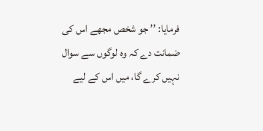فرمایا: ’’ جو شخص مجھے اس کی ضمانت دے کہ وہ لوگوں سے سوال نہیں کرے گا، میں اس کے لیے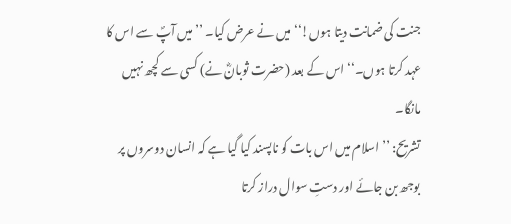جنت کی ضمانت دیتا ہوں!‘‘ میں نے عرض کیا۔ ’’میں آپؐ سے اس کا عہد کرتا ہوں۔‘‘ اس کے بعد (حضرت ثوبانؓ نے) کسی سے کچھ نہیں مانگا۔
تشریح: ’’ اسلام میں اس بات کو ناپسند کیا گیا ہے کہ انسان دوسروں پر بوجھ بن جائے اور دستِ سوال دراز کرتا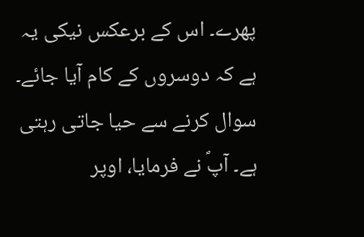پھرے۔ اس کے برعکس نیکی یہ ہے کہ دوسروں کے کام آیا جائے۔ سوال کرنے سے حیا جاتی رہتی ہے۔ آپؐ نے فرمایا، اوپر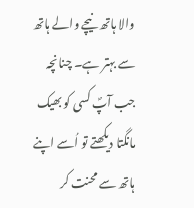والا ہاتھ نیچے والے ہاتھ سے بہتر ہے۔ چنانچہ جب آپؐ کسی کو بھیک مانگتا دیکھتے تو اُسے اپنے ہاتھ سے محنت کر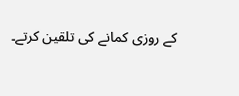کے روزی کمانے کی تلقین کرتے۔